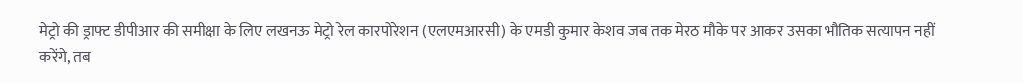मेट्रो की ड्राफ्ट डीपीआर की समीक्षा के लिए लखनऊ मेट्रो रेल कारपोरेशन (एलएमआरसी) के एमडी कुमार केशव जब तक मेरठ मौके पर आकर उसका भौतिक सत्यापन नहीं करेंगे, तब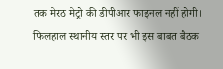तक मेरठ मेट्रो की डीपीआर फाइनल नहीं होगी। फिलहाल स्थानीय स्तर पर भी इस बाबत बैठक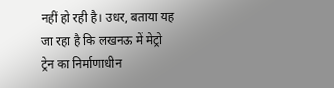नहीं हो रही है। उधर, बताया यह जा रहा है कि लखनऊ में मेट्रो ट्रेन का निर्माणाधीन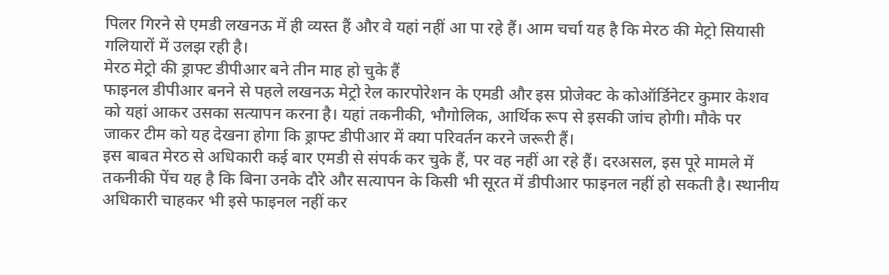पिलर गिरने से एमडी लखनऊ में ही व्यस्त हैं और वे यहां नहीं आ पा रहे हैं। आम चर्चा यह है कि मेरठ की मेट्रो सियासी गलियारों में उलझ रही है।
मेरठ मेट्रो की ड्राफ्ट डीपीआर बने तीन माह हो चुके हैं
फाइनल डीपीआर बनने से पहले लखनऊ मेट्रो रेल कारपोरेशन के एमडी और इस प्रोजेक्ट के कोऑर्डिनेटर कुमार केशव को यहां आकर उसका सत्यापन करना है। यहां तकनीकी, भौगोलिक, आर्थिक रूप से इसकी जांच होगी। मौके पर जाकर टीम को यह देखना होगा कि ड्राफ्ट डीपीआर में क्या परिवर्तन करने जरूरी हैं।
इस बाबत मेरठ से अधिकारी कई बार एमडी से संपर्क कर चुके हैं, पर वह नहीं आ रहे हैं। दरअसल, इस पूरे मामले में तकनीकी पेंच यह है कि बिना उनके दौरे और सत्यापन के किसी भी सूरत में डीपीआर फाइनल नहीं हो सकती है। स्थानीय अधिकारी चाहकर भी इसे फाइनल नहीं कर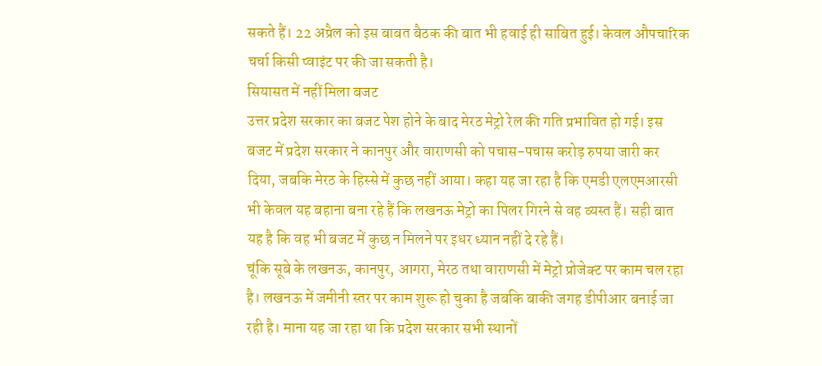सकते हैं। 22 अप्रैल को इस बाबत बैठक की बात भी हवाई ही साबित हुई। केवल औपचारिक चर्चा किसी प्वाइंट पर की जा सकती है।
सियासत में नहीं मिला बजट
उत्तर प्रदेश सरकार का बजट पेश होने के बाद मेरठ मेट्रो रेल की गति प्रभावित हो गई। इस बजट में प्रदेश सरकार ने कानपुर और वाराणसी को पचास-पचास करोड़ रुपया जारी कर दिया, जबकि मेरठ के हिस्से में कुछ नहीं आया। कहा यह जा रहा है कि एमडी एलएमआरसी भी केवल यह बहाना बना रहे हैं कि लखनऊ मेट्रो का पिलर गिरने से वह व्यस्त हैं। सही बात यह है कि वह भी बजट में कुछ न मिलने पर इधर ध्यान नहीं दे रहे हैं।
चूंकि सूबे के लखनऊ, कानपुर, आगरा, मेरठ तथा वाराणसी में मेट्रो प्रोजेक्ट पर काम चल रहा है। लखनऊ में जमीनी स्तर पर काम शुरू हो चुका है जबकि बाकी जगह डीपीआर बनाई जा रही है। माना यह जा रहा था कि प्रदेश सरकार सभी स्थानों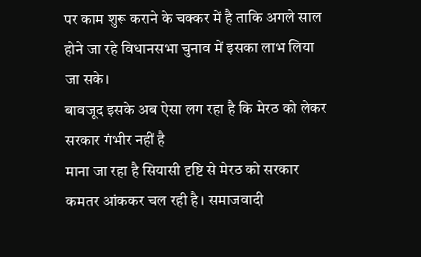पर काम शुरू कराने के चक्कर में है ताकि अगले साल होने जा रहे विधानसभा चुनाव में इसका लाभ लिया जा सके।
बावजूद इसके अब ऐसा लग रहा है कि मेरठ को लेकर सरकार गंभीर नहीं है
माना जा रहा है सियासी दृष्टि से मेरठ को सरकार कमतर आंककर चल रही है। समाजवादी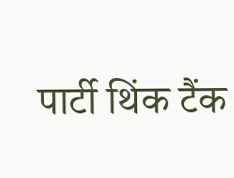पार्टी थिंक टैंक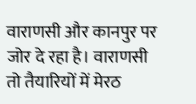वाराणसी और कानपुर पर जोर दे रहा है। वाराणसी तो तैयारियों में मेरठ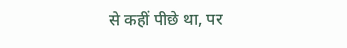से कहीं पीछे था, पर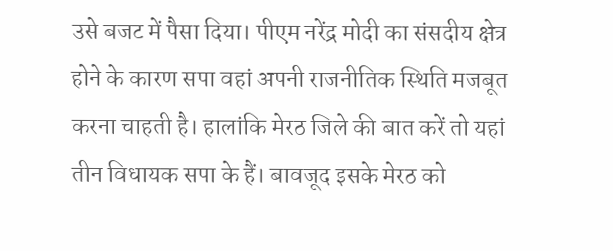उसे बजट में पैसा दिया। पीएम नरेंद्र मोदी का संसदीय क्षेत्र होने के कारण सपा वहां अपनी राजनीतिक स्थिति मजबूत करना चाहती है। हालांकि मेरठ जिले की बात करें तो यहां तीन विधायक सपा के हैं। बावजूद इसके मेरठ को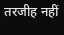तरजीह नहीं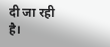दी जा रही है।